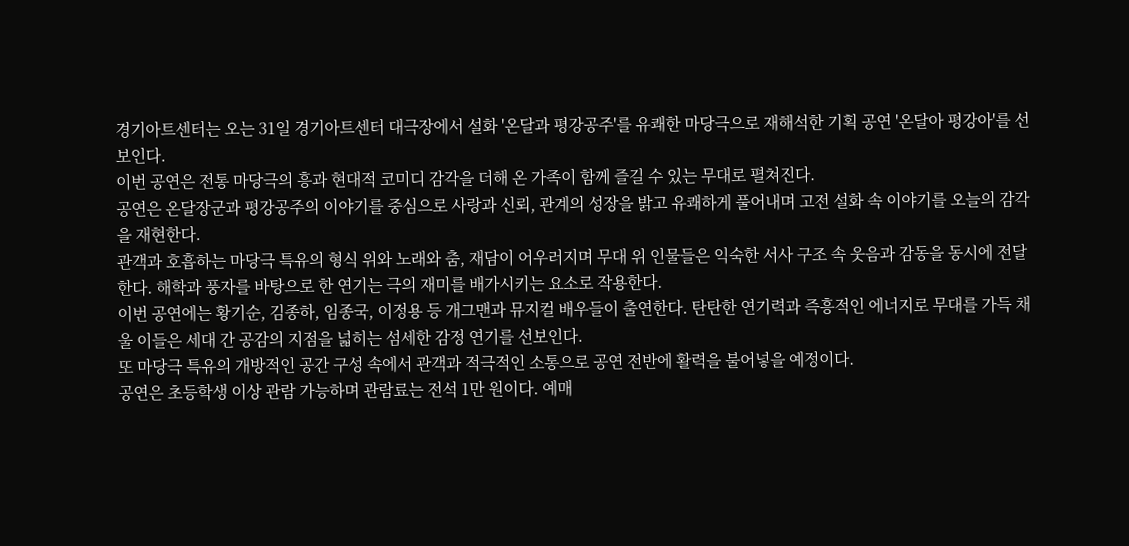경기아트센터는 오는 31일 경기아트센터 대극장에서 설화 '온달과 평강공주'를 유쾌한 마당극으로 재해석한 기획 공연 '온달아 평강아'를 선보인다.
이번 공연은 전통 마당극의 흥과 현대적 코미디 감각을 더해 온 가족이 함께 즐길 수 있는 무대로 펼쳐진다.
공연은 온달장군과 평강공주의 이야기를 중심으로 사랑과 신뢰, 관계의 성장을 밝고 유쾌하게 풀어내며 고전 설화 속 이야기를 오늘의 감각을 재현한다.
관객과 호흡하는 마당극 특유의 형식 위와 노래와 춤, 재담이 어우러지며 무대 위 인물들은 익숙한 서사 구조 속 웃음과 감동을 동시에 전달한다. 해학과 풍자를 바탕으로 한 연기는 극의 재미를 배가시키는 요소로 작용한다.
이번 공연에는 황기순, 김종하, 임종국, 이정용 등 개그맨과 뮤지컬 배우들이 출연한다. 탄탄한 연기력과 즉흥적인 에너지로 무대를 가득 채울 이들은 세대 간 공감의 지점을 넓히는 섬세한 감정 연기를 선보인다.
또 마당극 특유의 개방적인 공간 구성 속에서 관객과 적극적인 소통으로 공연 전반에 활력을 불어넣을 예정이다.
공연은 초등학생 이상 관람 가능하며 관람료는 전석 1만 원이다. 예매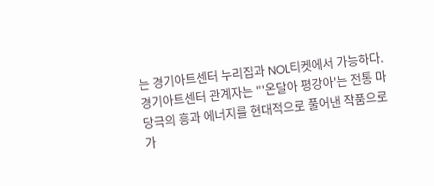는 경기아트센터 누리집과 NOL티켓에서 가능하다.
경기아트센터 관계자는 "'온달아 평강아'는 전통 마당극의 흥과 에너지를 현대적으로 풀어낸 작품으로 가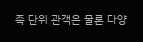족 단위 관객은 물론 다양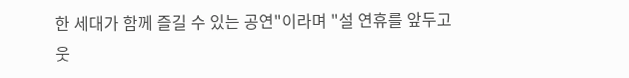한 세대가 함께 즐길 수 있는 공연"이라며 "설 연휴를 앞두고 웃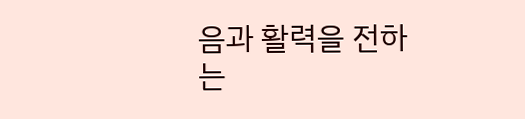음과 활력을 전하는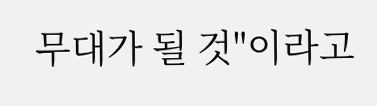무대가 될 것"이라고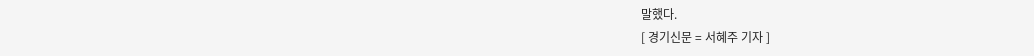말했다.
[ 경기신문 = 서혜주 기자 ]